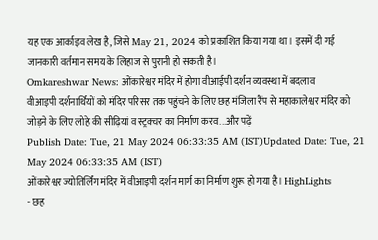यह एक आर्काइव लेख है, जिसे May 21, 2024 को प्रकाशित किया गया था। इसमें दी गई जानकारी वर्तमान समय के लिहाज से पुरानी हो सकती है।
Omkareshwar News: ओंकारेश्वर मंदिर में होगा वीआईपी दर्शन व्यवस्था में बदलाव
वीआइपी दर्शनार्थियों को मंदिर परिसर तक पहुंचने के लिए छह मंजिला रैंप से महाकालेश्वर मंदिर को जोड़ने के लिए लोहे की सीढ़ियां व स्ट्रक्चर का निर्माण करव...और पढ़ें
Publish Date: Tue, 21 May 2024 06:33:35 AM (IST)Updated Date: Tue, 21 May 2024 06:33:35 AM (IST)
ओंकारेश्वर ज्योतिर्लिंग मंदिर में वीआइपी दर्शन मार्ग का निर्माण शुरू हो गया है। HighLights
- छह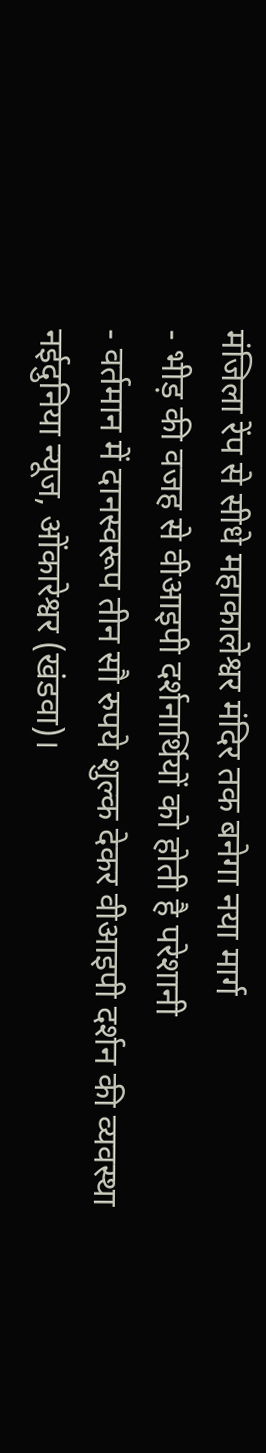मंजिला रेंप से सीधे महाकालेश्वर मंदिर तक बनेगा नया मार्ग
- भीड़ की वजह से वीआइपी दर्शनार्थियों को होती है परेशानी
- वर्तमान में दानस्वरूप तीन सौ रुपये शुल्क देकर वीआइपी दर्शन की व्यवस्था
नईदुनिया न्यूज, ओंकारेश्वर (खंडवा)।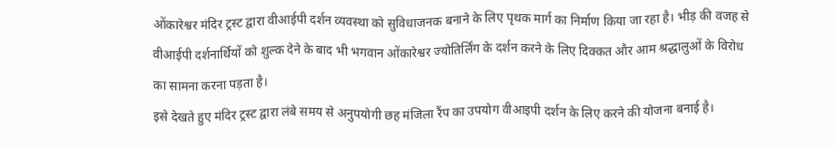ओंकारेश्वर मंदिर ट्रस्ट द्वारा वीआईपी दर्शन व्यवस्था को सुविधाजनक बनाने के लिए पृथक मार्ग का निर्माण किया जा रहा है। भीड़ की वजह से वीआईपी दर्शनार्थियों को शुल्क देने के बाद भी भगवान ओंकारेश्वर ज्योतिर्लिंग के दर्शन करने के लिए दिक्कत और आम श्रद्धालुओं के विरोध का सामना करना पड़ता है।
इसे देखते हुए मंदिर ट्रस्ट द्वारा लंबे समय से अनुपयोगी छह मंजिला रैंप का उपयोग वीआइपी दर्शन के लिए करने की योजना बनाई है।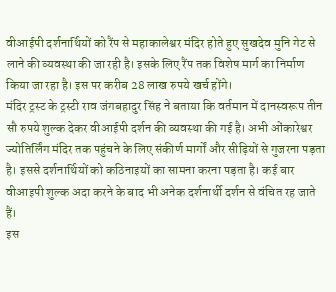वीआईपी दर्शनार्थियों को रैंप से महाकालेश्वर मंदिर होते हुए सुखदेव मुनि गेट से लाने की व्यवस्था की जा रही है। इसके लिए रैंप तक विशेष मार्ग का निर्माण किया जा रहा है। इस पर करीब 28 लाख रुपये खर्च होंगे।
मंदिर ट्रस्ट के ट्रस्टी राव जंगबहादुर सिंह ने बताया कि वर्तमान में दानस्वरूप तीन सौ रुपये शुल्क देकर वीआईपी दर्शन की व्यवस्था की गई है। अभी ओंकारेश्वर ज्योतिर्लिंग मंदिर तक पहुंचने के लिए संकीर्ण मार्गों और सीढ़ियों से गुजरना पड़ता है। इससे दर्शनार्थियों को कठिनाइयों का सामना करना पड़ता है। कई बार वीआइपी शुल्क अदा करने के बाद भी अनेक दर्शनार्थी दर्शन से वंचित रह जाते हैं।
इस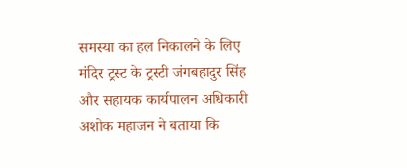समस्या का हल निकालने के लिए मंदिर ट्रस्ट के ट्रस्टी जंगबहादुर सिंह और सहायक कार्यपालन अधिकारी अशोक महाजन ने बताया कि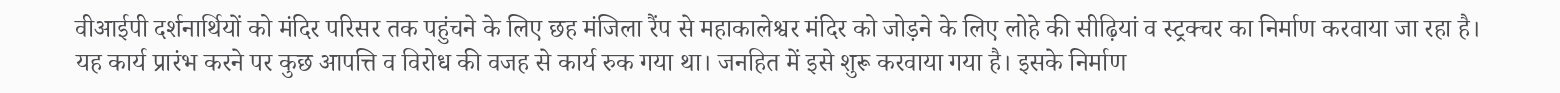वीआईपी दर्शनार्थियों को मंदिर परिसर तक पहुंचने के लिए छह मंजिला रैंप से महाकालेश्वर मंदिर को जोड़ने के लिए लोहे की सीढ़ियां व स्ट्रक्चर का निर्माण करवाया जा रहा है।
यह कार्य प्रारंभ करने पर कुछ आपत्ति व विरोध की वजह से कार्य रुक गया था। जनहित में इसे शुरू करवाया गया है। इसके निर्माण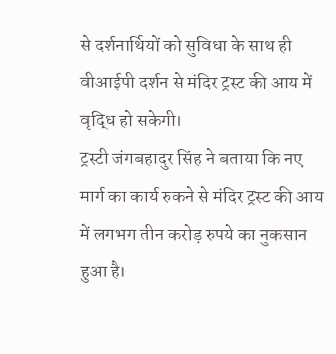से दर्शनार्थियों को सुविधा के साथ ही वीआईपी दर्शन से मंदिर ट्रस्ट की आय में वृद्धि हो सकेगी।
ट्रस्टी जंगबहादुर सिंह ने बताया कि नए मार्ग का कार्य रुकने से मंदिर ट्रस्ट की आय में लगभग तीन करोड़ रुपये का नुकसान हुआ है।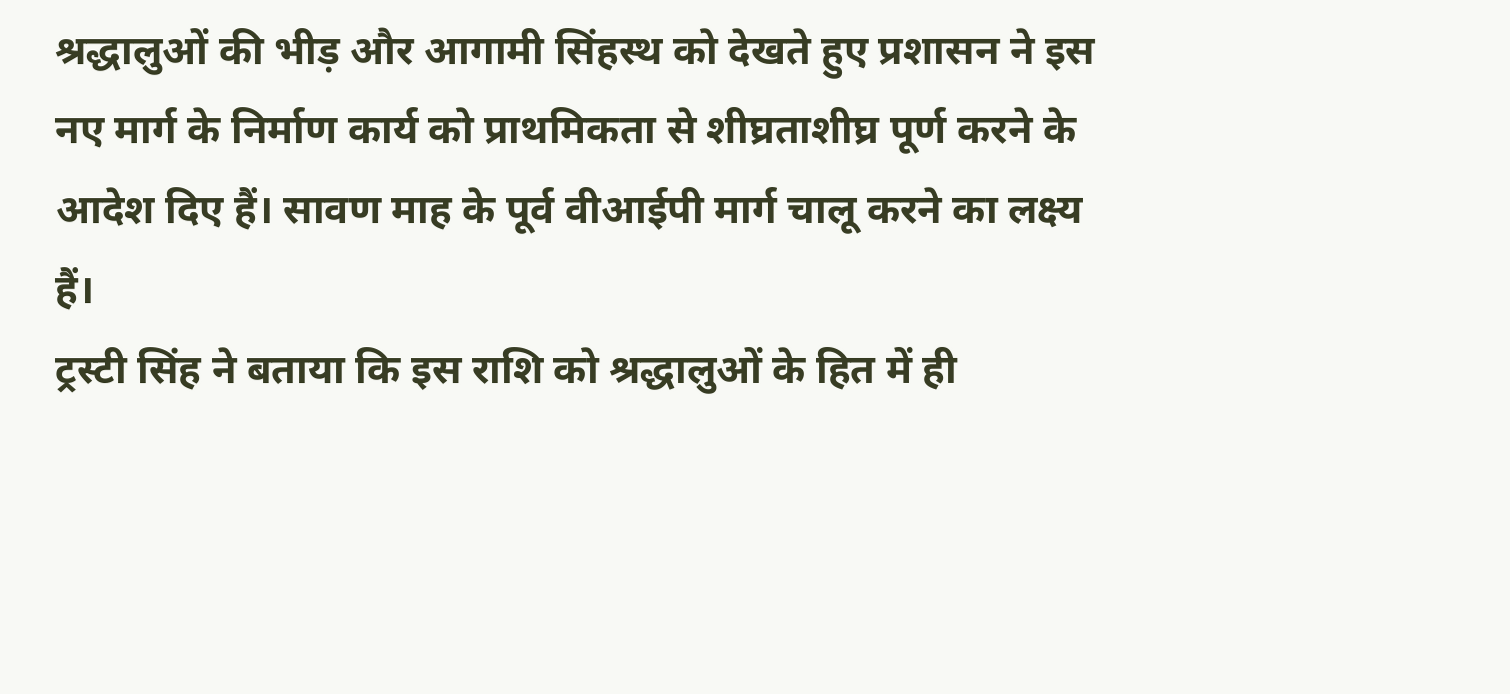श्रद्धालुओं की भीड़ और आगामी सिंहस्थ को देखते हुए प्रशासन ने इस नए मार्ग के निर्माण कार्य को प्राथमिकता से शीघ्रताशीघ्र पूर्ण करने के आदेश दिए हैं। सावण माह के पूर्व वीआईपी मार्ग चालू करने का लक्ष्य हैं।
ट्रस्टी सिंह ने बताया कि इस राशि को श्रद्धालुओं के हित में ही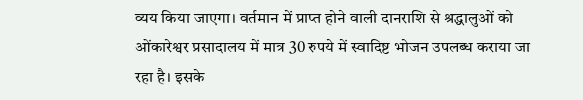व्यय किया जाएगा। वर्तमान में प्राप्त होने वाली दानराशि से श्रद्धालुओं को ओंकारेश्वर प्रसादालय में मात्र 30 रुपये में स्वादिष्ट भोजन उपलब्ध कराया जा रहा है। इसके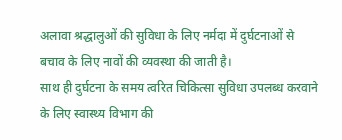अलावा श्रद्धालुओं की सुविधा के लिए नर्मदा में दुर्घटनाओं से बचाव के लिए नावों की व्यवस्था की जाती है।
साथ ही दुर्घटना के समय त्वरित चिकित्सा सुविधा उपलब्ध करवाने के लिए स्वास्थ्य विभाग की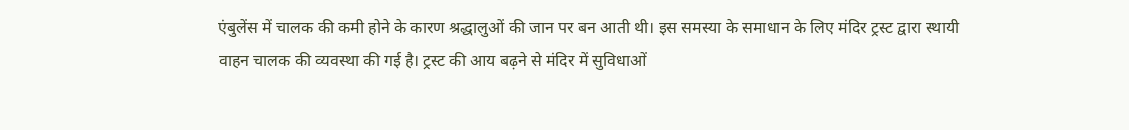एंबुलेंस में चालक की कमी होने के कारण श्रद्धालुओं की जान पर बन आती थी। इस समस्या के समाधान के लिए मंदिर ट्रस्ट द्वारा स्थायी वाहन चालक की व्यवस्था की गई है। ट्रस्ट की आय बढ़ने से मंदिर में सुविधाओं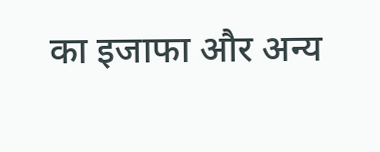का इजाफा और अन्य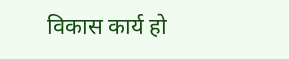विकास कार्य हो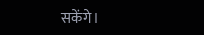सकेंगे।